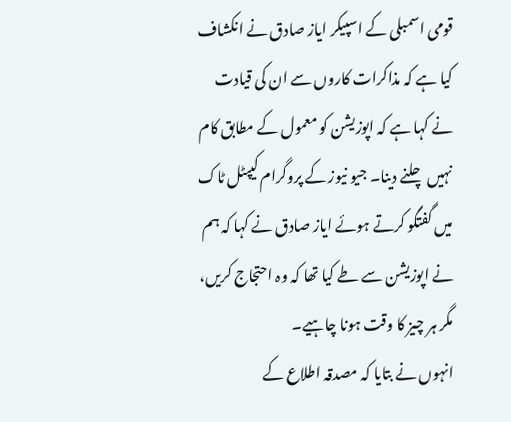قومی اسمبلی کے اسپیکر ایاز صادق نے انکشاف کیا ہے کہ مذاکرات کاروں سے ان کی قیادت نے کہا ہے کہ اپوزیشن کو معمول کے مطابق کام نہیں چلنے دینا۔ جیو نیوز کے پروگرام کیپٹل ٹاک میں گفتگو کرتے ہوئے ایاز صادق نے کہا کہ ہم نے اپوزیشن سے طے کیا تھا کہ وہ احتجاج کریں، مگر ہر چیز کا وقت ہونا چاہیے۔
انہوں نے بتایا کہ مصدقہ اطلاع کے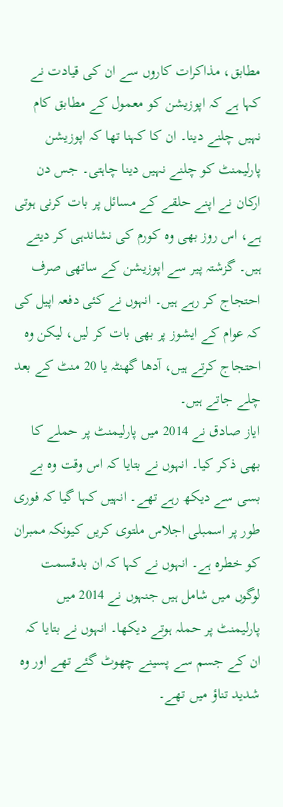مطابق، مذاکرات کاروں سے ان کی قیادت نے کہا ہے کہ اپوزیشن کو معمول کے مطابق کام نہیں چلنے دینا۔ ان کا کہنا تھا کہ اپوزیشن پارلیمنٹ کو چلنے نہیں دینا چاہتی۔ جس دن ارکان نے اپنے حلقے کے مسائل پر بات کرنی ہوتی ہے، اس روز بھی وہ کورم کی نشاندہی کر دیتے ہیں۔ گزشتہ پیر سے اپوزیشن کے ساتھی صرف احتجاج کر رہے ہیں۔ انہوں نے کئی دفعہ اپیل کی کہ عوام کے ایشوز پر بھی بات کر لیں، لیکن وہ احتجاج کرتے ہیں، آدھا گھنٹہ یا 20 منٹ کے بعد چلے جاتے ہیں۔
ایاز صادق نے 2014 میں پارلیمنٹ پر حملے کا بھی ذکر کیا۔ انہوں نے بتایا کہ اس وقت وہ بے بسی سے دیکھ رہے تھے۔ انہیں کہا گیا کہ فوری طور پر اسمبلی اجلاس ملتوی کریں کیونکہ ممبران کو خطرہ ہے۔ انہوں نے کہا کہ ان بدقسمت لوگوں میں شامل ہیں جنہوں نے 2014 میں پارلیمنٹ پر حملہ ہوتے دیکھا۔ انہوں نے بتایا کہ ان کے جسم سے پسینے چھوٹ گئے تھے اور وہ شدید تناؤ میں تھے۔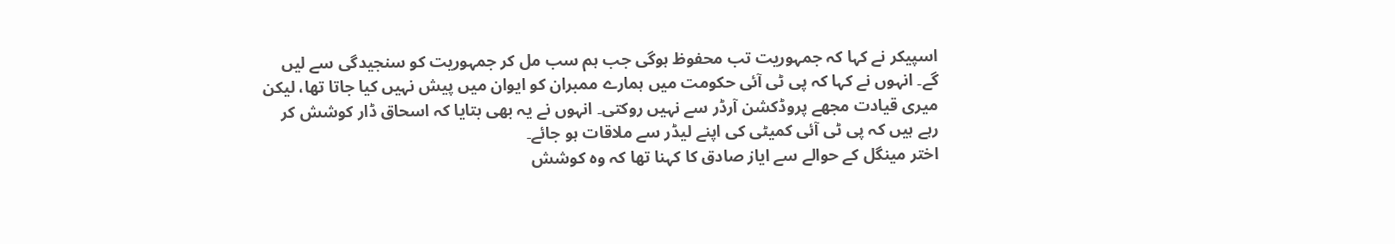اسپیکر نے کہا کہ جمہوریت تب محفوظ ہوگی جب ہم سب مل کر جمہوریت کو سنجیدگی سے لیں گے۔ انہوں نے کہا کہ پی ٹی آئی حکومت میں ہمارے ممبران کو ایوان میں پیش نہیں کیا جاتا تھا، لیکن میری قیادت مجھے پروڈکشن آرڈر سے نہیں روکتی۔ انہوں نے یہ بھی بتایا کہ اسحاق ڈار کوشش کر رہے ہیں کہ پی ٹی آئی کمیٹی کی اپنے لیڈر سے ملاقات ہو جائے۔
اختر مینگل کے حوالے سے ایاز صادق کا کہنا تھا کہ وہ کوشش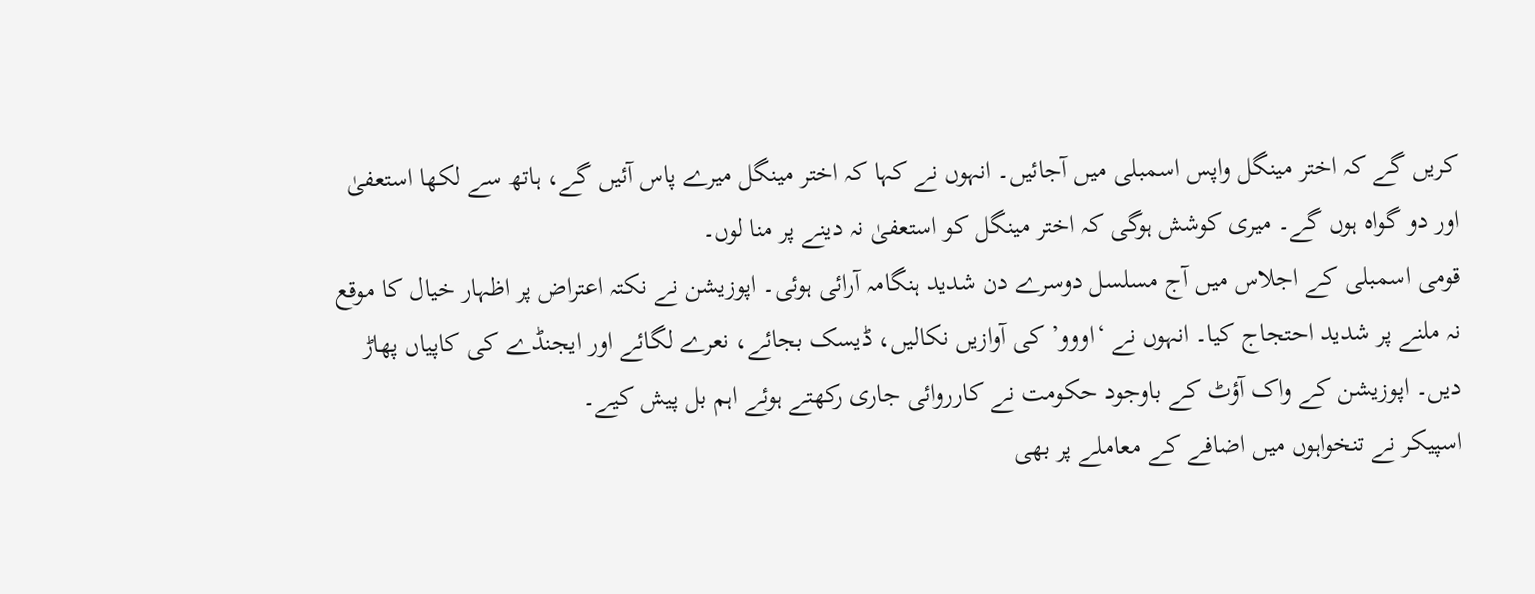کریں گے کہ اختر مینگل واپس اسمبلی میں آجائیں۔ انہوں نے کہا کہ اختر مینگل میرے پاس آئیں گے، ہاتھ سے لکھا استعفیٰ اور دو گواہ ہوں گے۔ میری کوشش ہوگی کہ اختر مینگل کو استعفیٰ نہ دینے پر منا لوں۔
قومی اسمبلی کے اجلاس میں آج مسلسل دوسرے دن شدید ہنگامہ آرائی ہوئی۔ اپوزیشن نے نکتہ اعتراض پر اظہار خیال کا موقع نہ ملنے پر شدید احتجاج کیا۔ انہوں نے ‘اووو’ کی آوازیں نکالیں، ڈیسک بجائے، نعرے لگائے اور ایجنڈے کی کاپیاں پھاڑ دیں۔ اپوزیشن کے واک آؤٹ کے باوجود حکومت نے کارروائی جاری رکھتے ہوئے اہم بل پیش کیے۔
اسپیکر نے تنخواہوں میں اضافے کے معاملے پر بھی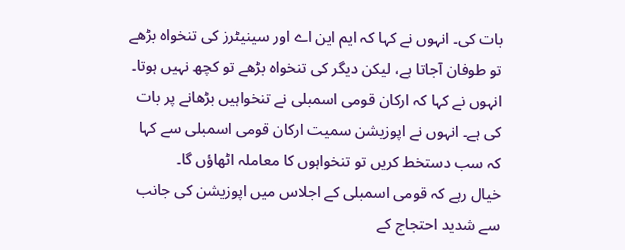بات کی۔ انہوں نے کہا کہ ایم این اے اور سینیٹرز کی تنخواہ بڑھے تو طوفان آجاتا ہے، لیکن دیگر کی تنخواہ بڑھے تو کچھ نہیں ہوتا۔ انہوں نے کہا کہ ارکان قومی اسمبلی نے تنخواہیں بڑھانے پر بات کی ہے۔ انہوں نے اپوزیشن سمیت ارکان قومی اسمبلی سے کہا کہ سب دستخط کریں تو تنخواہوں کا معاملہ اٹھاؤں گا۔
خیال رہے کہ قومی اسمبلی کے اجلاس میں اپوزیشن کی جانب سے شدید احتجاج کے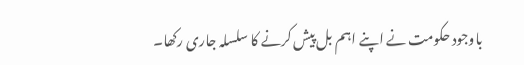باوجود حکومت نے اپنے اہم بل پیش کرنے کا سلسلہ جاری رکھا۔